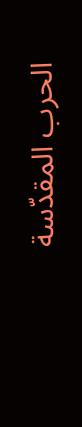الحرب المقدّسة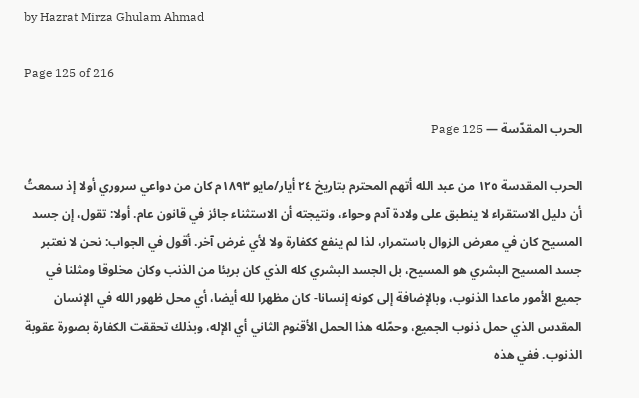by Hazrat Mirza Ghulam Ahmad

Page 125 of 216

الحرب المقدّسة — Page 125

الحرب المقدسة ١٢٥ من عبد الله أتهم المحترم بتاريخ ٢٤ أيار/مايو ١٨٩٣م كان من دواعي سروري أولا إذ سمعتُ أن دليل الاستقراء لا ينطبق على ولادة آدم وحواء، ونتيجته أن الاستثناء جائز في قانون عام. أولا: تقول، إن جسد المسيح كان في معرض الزوال باستمرار، لذا لم ينفع کكفارة ولا لأي غرض آخر. أقول في الجواب: نحن لا نعتبر جسد المسيح البشري هو المسيح، بل الجسد البشري كله الذي كان بريئا من الذنب وكان مخلوقا ومثلنا في جميع الأمور ماعدا الذنوب، وبالإضافة إلى كونه إنسانا- كان مظهرا لله أيضا، أي محل ظهور الله في الإنسان المقدس الذي حمل ذنوب الجميع، وحمّله هذا الحمل الأقنوم الثاني أي الإله، وبذلك تحققت الكفارة بصورة عقوبة الذنوب. ففي هذه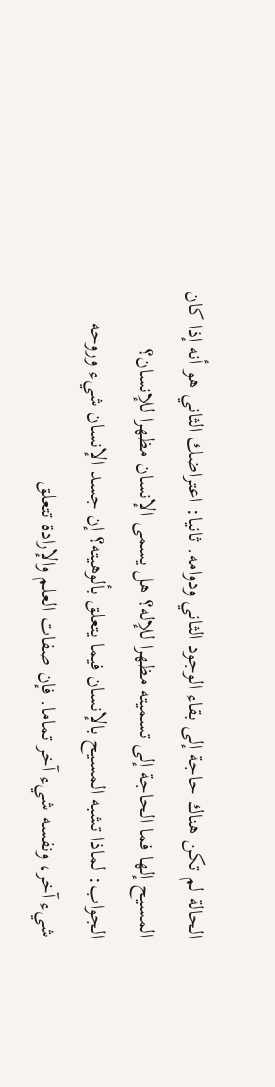الحالة لم تكن هناك حاجة إلى بقاء الوجود الثاني ودوامه. ثانيا: اعتراضك الثاني هو أنه إذا كان المسيح إلها فما الحاجة إلى تسميته مظهرا للإله؟ هل يسمى الإنسان مظهرا للإنسان؟ الجواب: لماذا تشبه المسيح بالإنسان فيما يتعلق بألوهيته؟ إن جسد الإنسان شيء وروحه شيء آخر، ونفسه شيء آخر تماما. فإن صفات العلم والإرادة تتعلق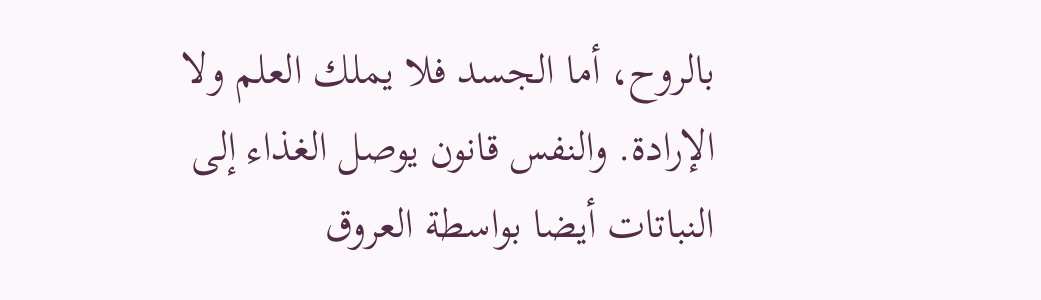بالروح، أما الجسد فلا يملك العلم ولا الإرادة. والنفس قانون يوصل الغذاء إلى النباتات أيضا بواسطة العروق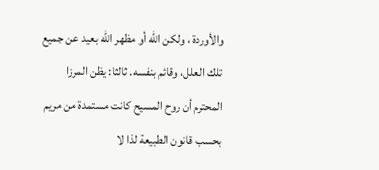والأوردة ، ولكن الله أو مظهر الله بعيد عن جميع تلك العلل، وقائم بنفسه. ثالثا: يظن المرزا المحترم أن روح المسيح كانت مستمدة من مريم بحسب قانون الطبيعة لذا لا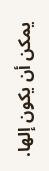يمكن أن يكون إلها.